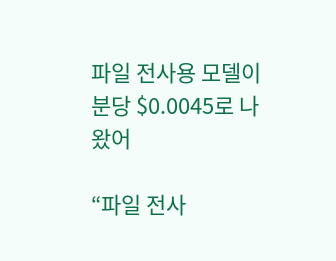파일 전사용 모델이 분당 $0.0045로 나왔어

“파일 전사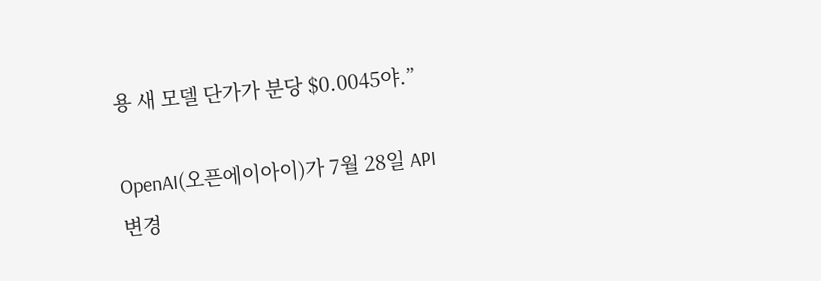용 새 모델 단가가 분당 $0.0045야.”

OpenAI(오픈에이아이)가 7월 28일 API 변경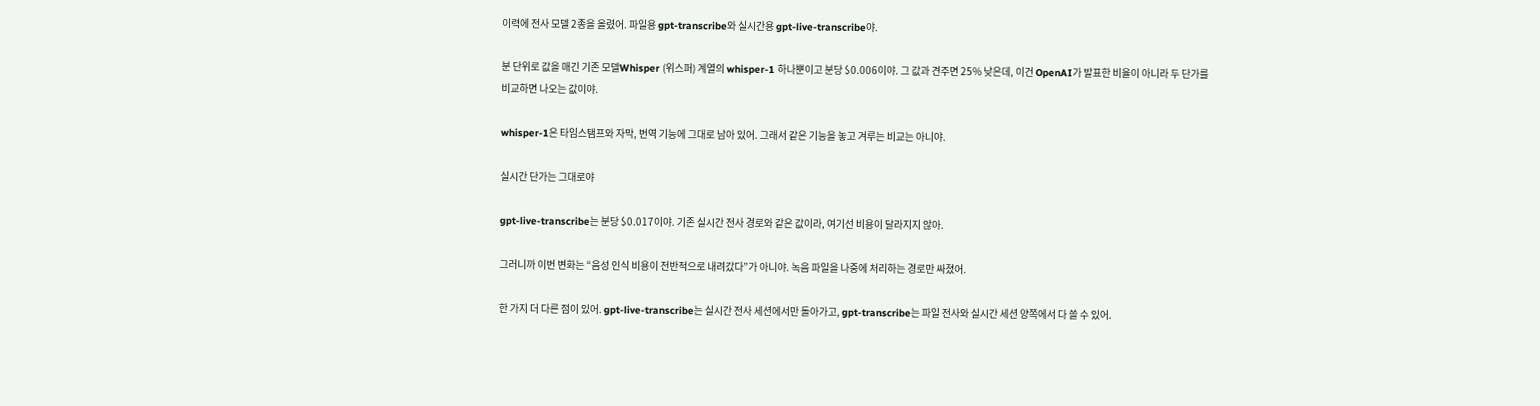이력에 전사 모델 2종을 올렸어. 파일용 gpt-transcribe와 실시간용 gpt-live-transcribe야.

분 단위로 값을 매긴 기존 모델Whisper (위스퍼) 계열의 whisper-1 하나뿐이고 분당 $0.006이야. 그 값과 견주면 25% 낮은데, 이건 OpenAI가 발표한 비율이 아니라 두 단가를 비교하면 나오는 값이야.

whisper-1은 타임스탬프와 자막, 번역 기능에 그대로 남아 있어. 그래서 같은 기능을 놓고 겨루는 비교는 아니야.

실시간 단가는 그대로야

gpt-live-transcribe는 분당 $0.017이야. 기존 실시간 전사 경로와 같은 값이라, 여기선 비용이 달라지지 않아.

그러니까 이번 변화는 “음성 인식 비용이 전반적으로 내려갔다”가 아니야. 녹음 파일을 나중에 처리하는 경로만 싸졌어.

한 가지 더 다른 점이 있어. gpt-live-transcribe는 실시간 전사 세션에서만 돌아가고, gpt-transcribe는 파일 전사와 실시간 세션 양쪽에서 다 쓸 수 있어.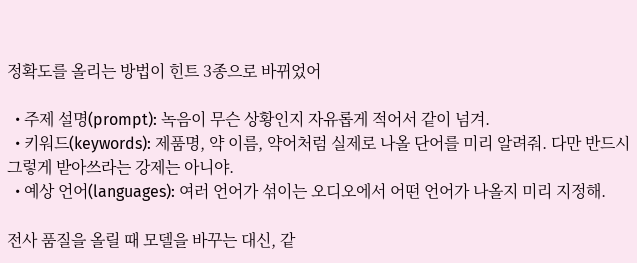정확도를 올리는 방법이 힌트 3종으로 바뀌었어

  • 주제 설명(prompt): 녹음이 무슨 상황인지 자유롭게 적어서 같이 넘겨.
  • 키워드(keywords): 제품명, 약 이름, 약어처럼 실제로 나올 단어를 미리 알려줘. 다만 반드시 그렇게 받아쓰라는 강제는 아니야.
  • 예상 언어(languages): 여러 언어가 섞이는 오디오에서 어떤 언어가 나올지 미리 지정해.

전사 품질을 올릴 때 모델을 바꾸는 대신, 같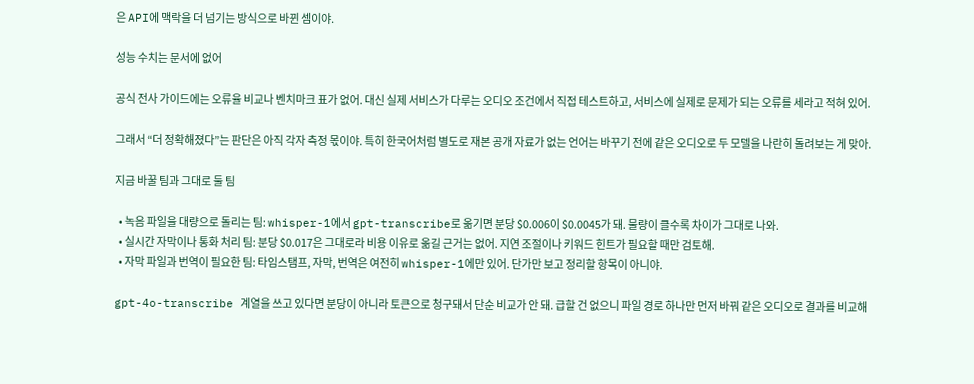은 API에 맥락을 더 넘기는 방식으로 바뀐 셈이야.

성능 수치는 문서에 없어

공식 전사 가이드에는 오류율 비교나 벤치마크 표가 없어. 대신 실제 서비스가 다루는 오디오 조건에서 직접 테스트하고, 서비스에 실제로 문제가 되는 오류를 세라고 적혀 있어.

그래서 “더 정확해졌다”는 판단은 아직 각자 측정 몫이야. 특히 한국어처럼 별도로 재본 공개 자료가 없는 언어는 바꾸기 전에 같은 오디오로 두 모델을 나란히 돌려보는 게 맞아.

지금 바꿀 팀과 그대로 둘 팀

  • 녹음 파일을 대량으로 돌리는 팀: whisper-1에서 gpt-transcribe로 옮기면 분당 $0.006이 $0.0045가 돼. 물량이 클수록 차이가 그대로 나와.
  • 실시간 자막이나 통화 처리 팀: 분당 $0.017은 그대로라 비용 이유로 옮길 근거는 없어. 지연 조절이나 키워드 힌트가 필요할 때만 검토해.
  • 자막 파일과 번역이 필요한 팀: 타임스탬프, 자막, 번역은 여전히 whisper-1에만 있어. 단가만 보고 정리할 항목이 아니야.

gpt-4o-transcribe 계열을 쓰고 있다면 분당이 아니라 토큰으로 청구돼서 단순 비교가 안 돼. 급할 건 없으니 파일 경로 하나만 먼저 바꿔 같은 오디오로 결과를 비교해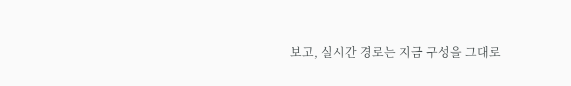보고, 실시간 경로는 지금 구성을 그대로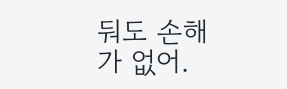둬도 손해가 없어.